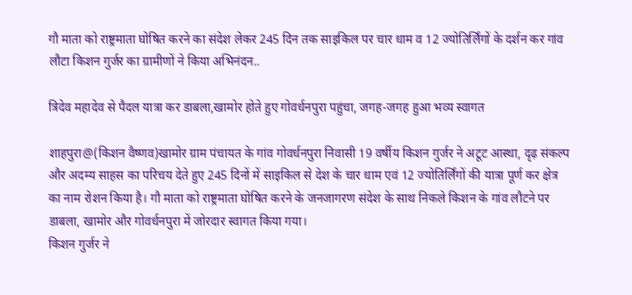गौ माता को राष्ट्रमाता घोषित करने का संदेश लेकर 245 दिन तक साइकिल पर चार धाम व 12 ज्योतिर्लिंगों के दर्शन कर गांव लौटा किशन गुर्जर का ग्रामीणों ने किया अभिनंदन..

त्रिदेव महादेव से पैदल यात्रा कर डाबला,खामोर होते हुए गोवर्धनपुरा पहुंचा, जगह-जगह हुआ भव्य स्वागत

शाहपुरा@(किशन वैष्णव)खामोर ग्राम पंचायत के गांव गोवर्धनपुरा निवासी 19 वर्षीय किशन गुर्जर ने अटूट आस्था, दृढ़ संकल्प और अदम्य साहस का परिचय देते हुए 245 दिनों में साइकिल से देश के चार धाम एवं 12 ज्योतिर्लिंगों की यात्रा पूर्ण कर क्षेत्र का नाम रोशन किया है। गौ माता को राष्ट्रमाता घोषित करने के जनजागरण संदेश के साथ निकले किशन के गांव लौटने पर डाबला, खामोर और गोवर्धनपुरा में जोरदार स्वागत किया गया।
किशन गुर्जर ने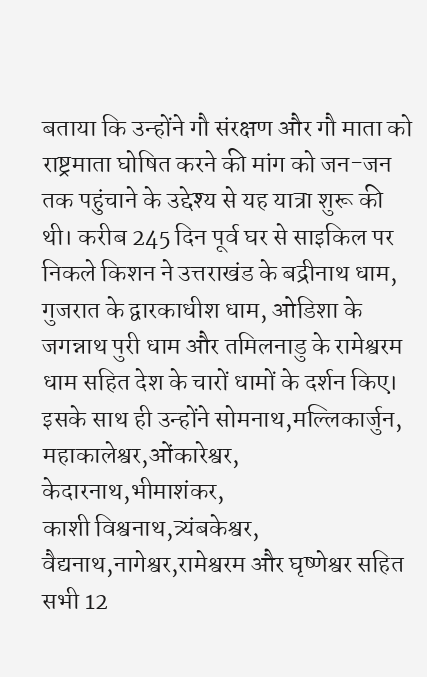बताया कि उन्होंने गौ संरक्षण और गौ माता को राष्ट्रमाता घोषित करने की मांग को जन-जन तक पहुंचाने के उद्देश्य से यह यात्रा शुरू की थी। करीब 245 दिन पूर्व घर से साइकिल पर निकले किशन ने उत्तराखंड के बद्रीनाथ धाम, गुजरात के द्वारकाधीश धाम, ओडिशा के जगन्नाथ पुरी धाम और तमिलनाडु के रामेश्वरम धाम सहित देश के चारों धामों के दर्शन किए। इसके साथ ही उन्होंने सोमनाथ,मल्लिकार्जुन, महाकालेश्वर,ओंकारेश्वर, केदारनाथ,भीमाशंकर,
काशी विश्वनाथ,त्र्यंबकेश्वर, वैद्यनाथ,नागेश्वर,रामेश्वरम और घृष्णेश्वर सहित सभी 12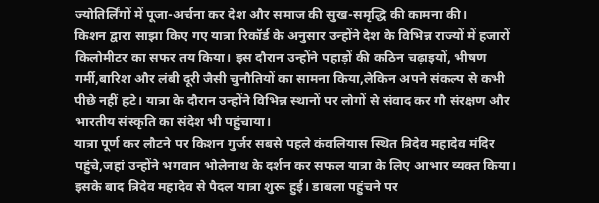ज्योतिर्लिंगों में पूजा-अर्चना कर देश और समाज की सुख-समृद्धि की कामना की।
किशन द्वारा साझा किए गए यात्रा रिकॉर्ड के अनुसार उन्होंने देश के विभिन्न राज्यों में हजारों किलोमीटर का सफर तय किया। इस दौरान उन्होंने पहाड़ों की कठिन चढ़ाइयों, भीषण गर्मी,बारिश और लंबी दूरी जैसी चुनौतियों का सामना किया,लेकिन अपने संकल्प से कभी पीछे नहीं हटे। यात्रा के दौरान उन्होंने विभिन्न स्थानों पर लोगों से संवाद कर गौ संरक्षण और भारतीय संस्कृति का संदेश भी पहुंचाया।
यात्रा पूर्ण कर लौटने पर किशन गुर्जर सबसे पहले कंवलियास स्थित त्रिदेव महादेव मंदिर पहुंचे,जहां उन्होंने भगवान भोलेनाथ के दर्शन कर सफल यात्रा के लिए आभार व्यक्त किया। इसके बाद त्रिदेव महादेव से पैदल यात्रा शुरू हुई। डाबला पहुंचने पर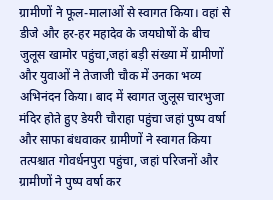ग्रामीणों ने फूल-मालाओं से स्वागत किया। वहां से डीजे और हर-हर महादेव के जयघोषों के बीच जुलूस खामोर पहुंचा,जहां बड़ी संख्या में ग्रामीणों और युवाओं ने तेजाजी चौक में उनका भव्य अभिनंदन किया। बाद में स्वागत जुलूस चारभुजा मंदिर होते हुए डेयरी चौराहा पहुंचा जहां पुष्प वर्षा और साफा बंधवाकर ग्रामीणों ने स्वागत किया तत्पश्चात गोवर्धनपुरा पहुंचा, जहां परिजनों और ग्रामीणों ने पुष्प वर्षा कर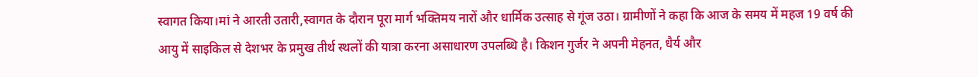स्वागत किया।मां ने आरती उतारी,स्वागत के दौरान पूरा मार्ग भक्तिमय नारों और धार्मिक उत्साह से गूंज उठा। ग्रामीणों ने कहा कि आज के समय में महज 19 वर्ष की आयु में साइकिल से देशभर के प्रमुख तीर्थ स्थलों की यात्रा करना असाधारण उपलब्धि है। किशन गुर्जर ने अपनी मेहनत, धैर्य और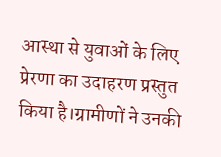आस्था से युवाओं के लिए प्रेरणा का उदाहरण प्रस्तुत किया है।ग्रामीणों ने उनकी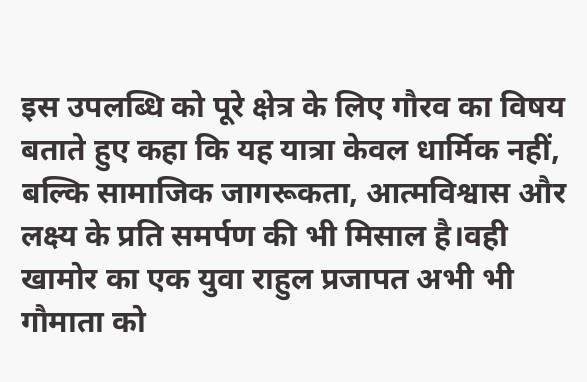इस उपलब्धि को पूरे क्षेत्र के लिए गौरव का विषय बताते हुए कहा कि यह यात्रा केवल धार्मिक नहीं, बल्कि सामाजिक जागरूकता, आत्मविश्वास और लक्ष्य के प्रति समर्पण की भी मिसाल है।वही खामोर का एक युवा राहुल प्रजापत अभी भी गौमाता को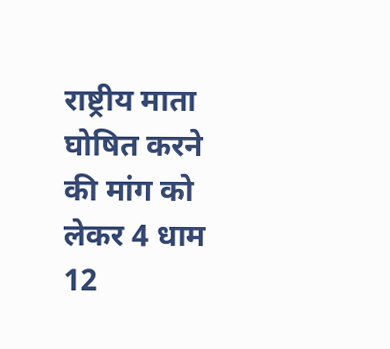राष्ट्रीय माता घोषित करने की मांग को लेकर 4 धाम 12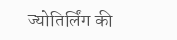ज्योतिर्लिंग की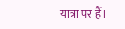यात्रा पर हैं।